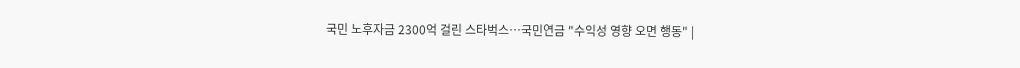국민 노후자금 2300억 걸린 스타벅스…국민연금 "수익성 영향 오면 행동" |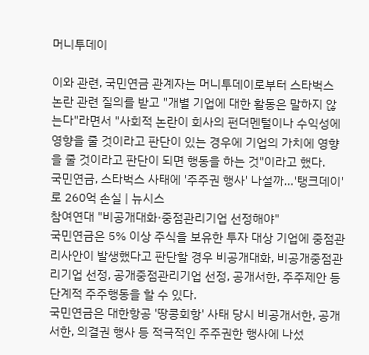머니투데이

이와 관련, 국민연금 관계자는 머니투데이로부터 스타벅스 논란 관련 질의를 받고 "개별 기업에 대한 활동은 말하지 않는다"라면서 "사회적 논란이 회사의 펀더멘털이나 수익성에 영향을 줄 것이라고 판단이 있는 경우에 기업의 가치에 영향을 줄 것이라고 판단이 되면 행동을 하는 것"이라고 했다.
국민연금, 스타벅스 사태에 '주주권 행사' 나설까…'탱크데이'로 260억 손실 | 뉴시스
참여연대 "비공개대화·중점관리기업 선정해야"
국민연금은 5% 이상 주식을 보유한 투자 대상 기업에 중점관리사안이 발생했다고 판단할 경우 비공개대화, 비공개중점관리기업 선정, 공개중점관리기업 선정, 공개서한, 주주제안 등 단계적 주주행동을 할 수 있다.
국민연금은 대한항공 '땅콩회항' 사태 당시 비공개서한, 공개서한, 의결권 행사 등 적극적인 주주권한 행사에 나섰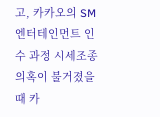고, 카카오의 SM엔터테인먼트 인수 과정 시세조종 의혹이 불거졌을 때 카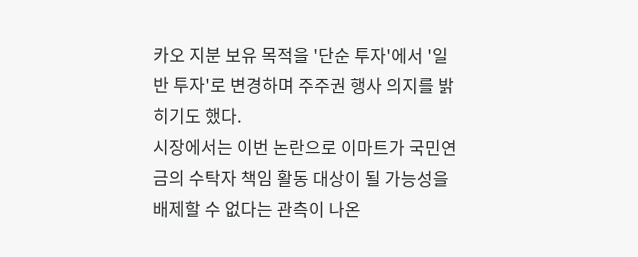카오 지분 보유 목적을 '단순 투자'에서 '일반 투자'로 변경하며 주주권 행사 의지를 밝히기도 했다.
시장에서는 이번 논란으로 이마트가 국민연금의 수탁자 책임 활동 대상이 될 가능성을 배제할 수 없다는 관측이 나온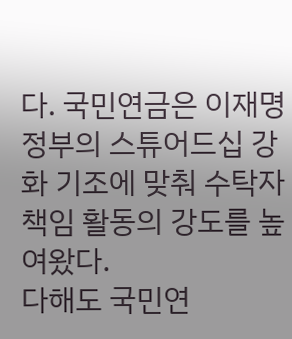다. 국민연금은 이재명정부의 스튜어드십 강화 기조에 맞춰 수탁자책임 활동의 강도를 높여왔다.
다해도 국민연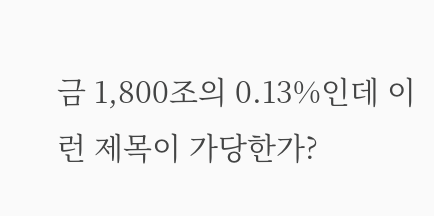금 1,800조의 0.13%인데 이런 제목이 가당한가?